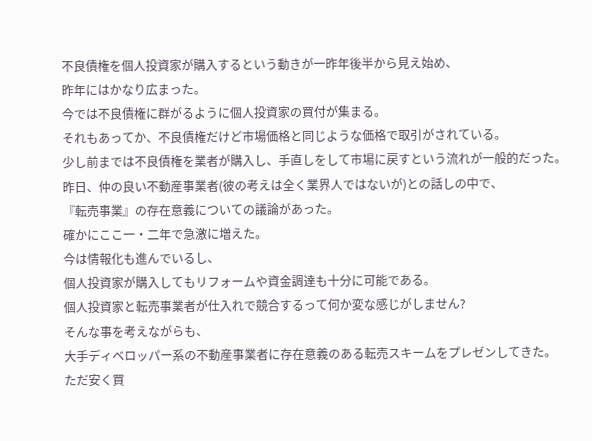不良債権を個人投資家が購入するという動きが一昨年後半から見え始め、
昨年にはかなり広まった。
今では不良債権に群がるように個人投資家の買付が集まる。
それもあってか、不良債権だけど市場価格と同じような価格で取引がされている。
少し前までは不良債権を業者が購入し、手直しをして市場に戻すという流れが一般的だった。
昨日、仲の良い不動産事業者(彼の考えは全く業界人ではないが)との話しの中で、
『転売事業』の存在意義についての議論があった。
確かにここ一・二年で急激に増えた。
今は情報化も進んでいるし、
個人投資家が購入してもリフォームや資金調達も十分に可能である。
個人投資家と転売事業者が仕入れで競合するって何か変な感じがしません?
そんな事を考えながらも、
大手ディベロッパー系の不動産事業者に存在意義のある転売スキームをプレゼンしてきた。
ただ安く買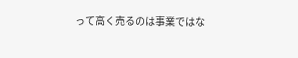って高く売るのは事業ではな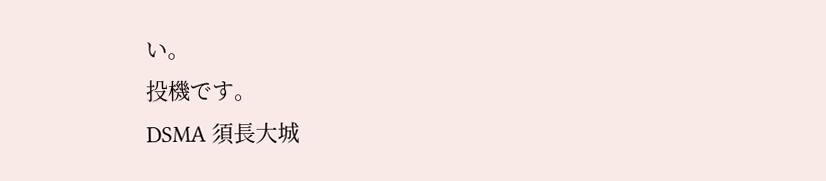い。
投機です。
DSMA 須長大城